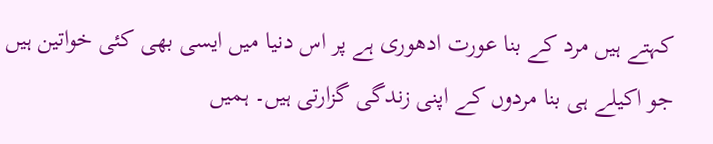کہتے ہیں مرد کے بنا عورت ادھوری ہے پر اس دنیا میں ایسی بھی کئی خواتین ہیں جو اکیلے ہی بنا مردوں کے اپنی زندگی گزارتی ہیں۔ ہمیں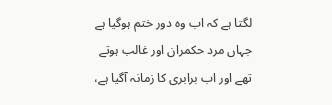لگتا ہے کہ اب وہ دور ختم ہوگیا ہے جہاں مرد حکمران اور غالب ہوتے تھے اور اب برابری کا زمانہ آگیا ہے،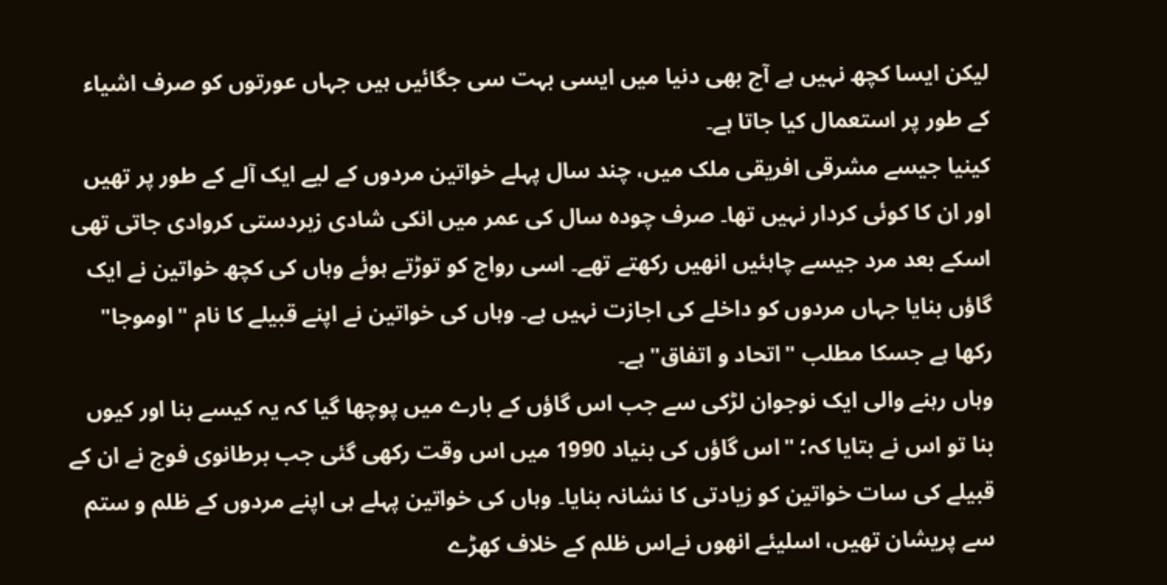لیکن ایسا کچھ نہیں ہے آج بھی دنیا میں ایسی بہت سی جگائیں ہیں جہاں عورتوں کو صرف اشیاء کے طور پر استعمال کیا جاتا ہے۔
کینیا جیسے مشرقی افریقی ملک میں، چند سال پہلے خواتین مردوں کے لیے ایک آلے کے طور پر تھیں اور ان کا کوئی کردار نہیں تھا۔ صرف چودہ سال کی عمر میں انکی شادی زبردستی کروادی جاتی تھی اسکے بعد مرد جیسے چاہئیں انھیں رکھتے تھے۔ اسی رواج کو توڑتے ہوئے وہاں کی کچھ خواتین نے ایک گاؤں بنایا جہاں مردوں کو داخلے کی اجازت نہیں ہے۔ وہاں کی خواتین نے اپنے قبیلے کا نام "اوموجا" رکھا ہے جسکا مطلب "اتحاد و اتفاق" ہے۔
وہاں رہنے والی ایک نوجوان لڑکی سے جب اس گاؤں کے بارے میں پوچھا گیا کہ یہ کیسے بنا اور کیوں بنا تو اس نے بتایا کہ؛ "اس گاؤں کی بنیاد 1990 میں اس وقت رکھی گئی جب برطانوی فوج نے ان کے قبیلے کی سات خواتین کو زیادتی کا نشانہ بنایا۔ وہاں کی خواتین پہلے ہی اپنے مردوں کے ظلم و ستم سے پریشان تھیں، اسلیئے انھوں نےاس ظلم کے خلاف کھڑے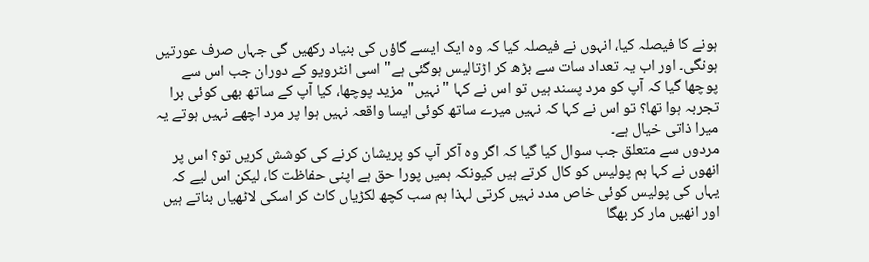ہونے کا فیصلہ کیا، انہوں نے فیصلہ کیا کہ وہ ایک ایسے گاؤں کی بنیاد رکھیں گی جہاں صرف عورتیں ہونگی۔ اور اب یہ تعداد سات سے بڑھ کر اڑتالیس ہوگئی ہے" اسی انٹرویو کے دوران جب اس سے پوچھا گیا کہ آپ کو مرد پسند ہیں تو اس نے کہا "نہیں"مزید پوچھا، کیا آپ کے ساتھ بھی کوئی برا تجربہ ہوا تھا؟ تو اس نے کہا کہ نہیں میرے ساتھ کوئی ایسا واقعہ نہیں ہوا پر مرد اچھے نہیں ہوتے یہ میرا ذاتی خیال ہے۔
مردوں سے متعلق جب سوال کیا گیا کہ اگر وہ آکر آپ کو پریشان کرنے کی کوشش کریں تو؟ اس پر انھوں نے کہا ہم پولیس کو کال کرتے ہیں کیونکہ ہمیں پورا حق ہے اپنی حفاظت کا، لیکن اس لیے کہ یہاں کی پولیس کوئی خاص مدد نہیں کرتی لہذا ہم سب کچھ لکڑیاں کاٹ کر اسکی لاٹھیاں بناتے ہیں اور انھیں مار کر بھگا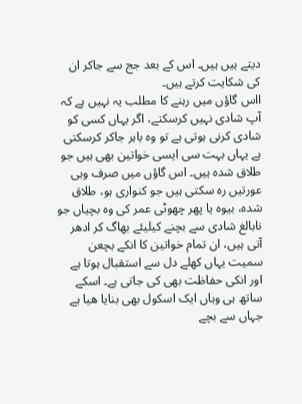دیتے ہیں ہیں۔ اس کے بعد جج سے جاکر ان کی شکایت کرتے ہیں۔
ااس گاؤں میں رہنے کا مطلب یہ نہیں ہے کہ آپ شادی نہیں کرسکتے، اگر یہاں کسی کو شادی کرنی ہوتی ہے تو وہ باہر جاکر کرسکتی ہے یہاں بہت سی ایسی خواتین بھی ہیں جو طلاق شدہ ہیں۔ اس گاؤں میں صرف وہی عورتیں رہ سکتی ہیں جو کنواری ہو، طلاق شدہ، بیوہ یا پھر چھوٹی عمر کی وہ بچیاں جو نابالغ شادی سے بچنے کیلیئے بھاگ کر ادھر آتی ہیں، ان تمام خواتین کا انکے بچعن سمیت یہاں کھلے دل سے استقبال ہوتا ہے اور انکی حفاظت بھی کی جاتی ہے۔ اسکے ساتھ ہی وہاں ایک اسکول بھی بنایا ھیا ہے جہاں سے بچے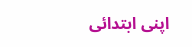اپنی ابتدائی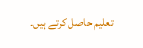تعلیم حاصل کرتے ہیں۔